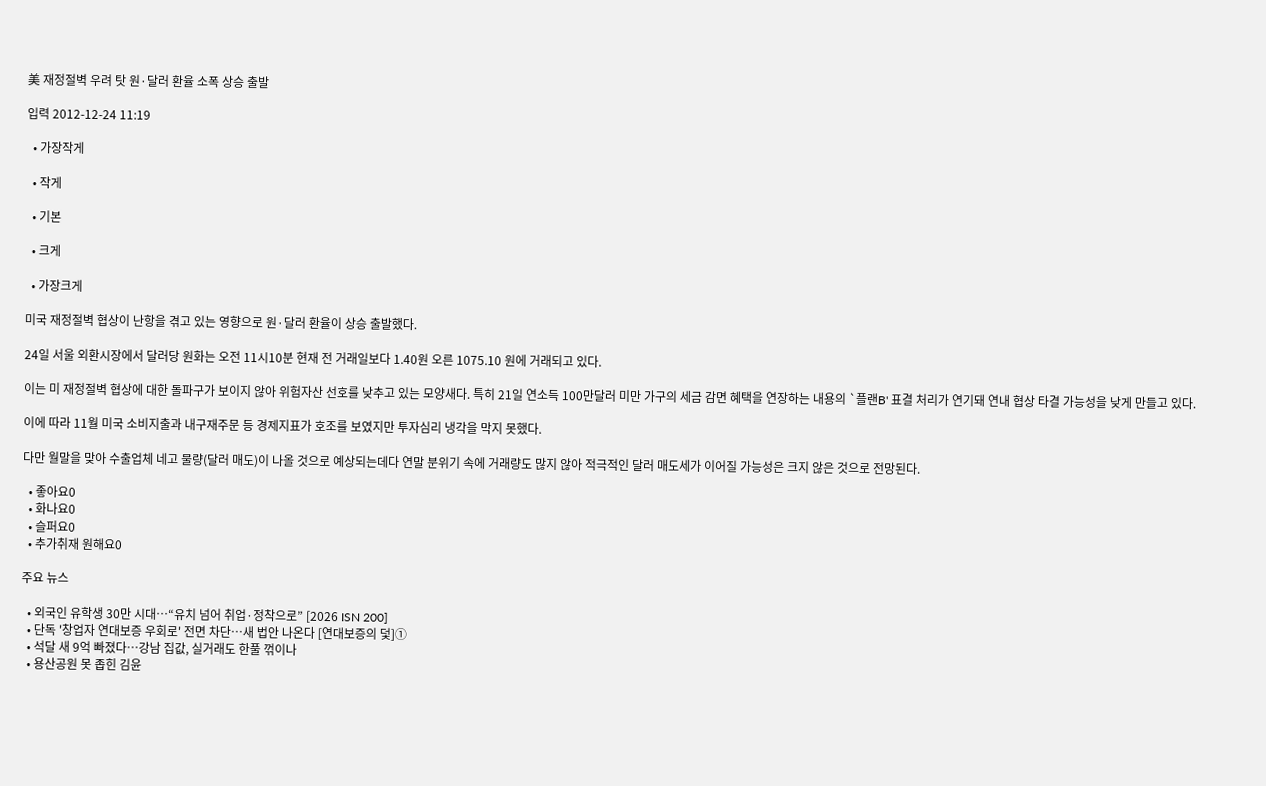美 재정절벽 우려 탓 원·달러 환율 소폭 상승 출발

입력 2012-12-24 11:19

  • 가장작게

  • 작게

  • 기본

  • 크게

  • 가장크게

미국 재정절벽 협상이 난항을 겪고 있는 영향으로 원·달러 환율이 상승 출발했다.

24일 서울 외환시장에서 달러당 원화는 오전 11시10분 현재 전 거래일보다 1.40원 오른 1075.10 원에 거래되고 있다.

이는 미 재정절벽 협상에 대한 돌파구가 보이지 않아 위험자산 선호를 낮추고 있는 모양새다. 특히 21일 연소득 100만달러 미만 가구의 세금 감면 혜택을 연장하는 내용의 `플랜B' 표결 처리가 연기돼 연내 협상 타결 가능성을 낮게 만들고 있다.

이에 따라 11월 미국 소비지출과 내구재주문 등 경제지표가 호조를 보였지만 투자심리 냉각을 막지 못했다.

다만 월말을 맞아 수출업체 네고 물량(달러 매도)이 나올 것으로 예상되는데다 연말 분위기 속에 거래량도 많지 않아 적극적인 달러 매도세가 이어질 가능성은 크지 않은 것으로 전망된다.

  • 좋아요0
  • 화나요0
  • 슬퍼요0
  • 추가취재 원해요0

주요 뉴스

  • 외국인 유학생 30만 시대…“유치 넘어 취업·정착으로” [2026 ISN 200]
  • 단독 '창업자 연대보증 우회로' 전면 차단…새 법안 나온다 [연대보증의 덫]①
  • 석달 새 9억 빠졌다⋯강남 집값, 실거래도 한풀 꺾이나
  • 용산공원 못 좁힌 김윤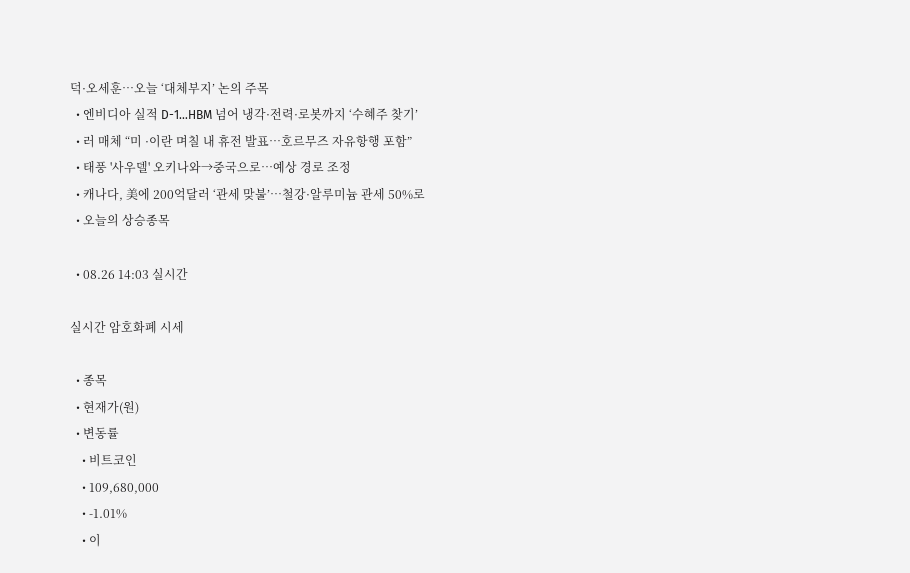덕·오세훈⋯오늘 ‘대체부지’ 논의 주목
  • 엔비디아 실적 D-1…HBM 넘어 냉각·전력·로봇까지 ‘수혜주 찾기’
  • 러 매체 “미 ·이란 며칠 내 휴전 발표…호르무즈 자유항행 포함”
  • 태풍 '사우델' 오키나와→중국으로…예상 경로 조정
  • 캐나다, 美에 200억달러 ‘관세 맞불’…철강·알루미늄 관세 50%로
  • 오늘의 상승종목

  • 08.26 14:03 실시간

실시간 암호화폐 시세

  • 종목
  • 현재가(원)
  • 변동률
    • 비트코인
    • 109,680,000
    • -1.01%
    • 이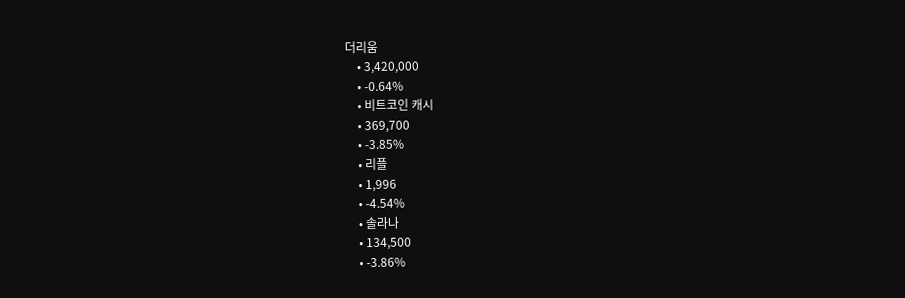더리움
    • 3,420,000
    • -0.64%
    • 비트코인 캐시
    • 369,700
    • -3.85%
    • 리플
    • 1,996
    • -4.54%
    • 솔라나
    • 134,500
    • -3.86%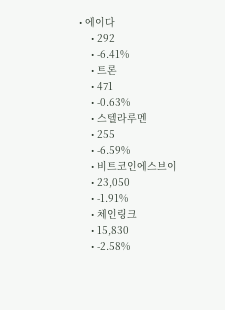• 에이다
    • 292
    • -6.41%
    • 트론
    • 471
    • -0.63%
    • 스텔라루멘
    • 255
    • -6.59%
    • 비트코인에스브이
    • 23,050
    • -1.91%
    • 체인링크
    • 15,830
    • -2.58%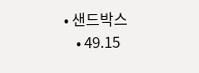• 샌드박스
    • 49.15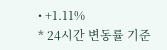• +1.11%
* 24시간 변동률 기준